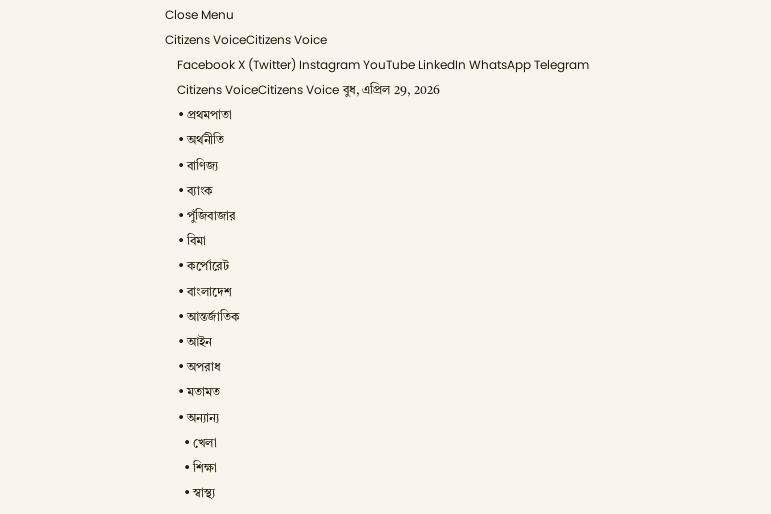Close Menu
Citizens VoiceCitizens Voice
    Facebook X (Twitter) Instagram YouTube LinkedIn WhatsApp Telegram
    Citizens VoiceCitizens Voice বুধ, এপ্রিল 29, 2026
    • প্রথমপাতা
    • অর্থনীতি
    • বাণিজ্য
    • ব্যাংক
    • পুঁজিবাজার
    • বিমা
    • কর্পোরেট
    • বাংলাদেশ
    • আন্তর্জাতিক
    • আইন
    • অপরাধ
    • মতামত
    • অন্যান্য
      • খেলা
      • শিক্ষা
      • স্বাস্থ্য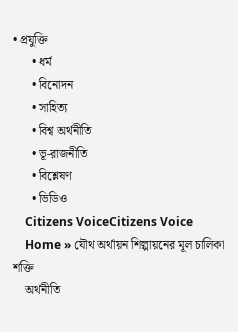• প্রযুক্তি
      • ধর্ম
      • বিনোদন
      • সাহিত্য
      • বিশ্ব অর্থনীতি
      • ভূ-রাজনীতি
      • বিশ্লেষণ
      • ভিডিও
    Citizens VoiceCitizens Voice
    Home » যৌথ অর্থায়ন শিল্পায়নের মূল চালিকা শক্তি
    অর্থনীতি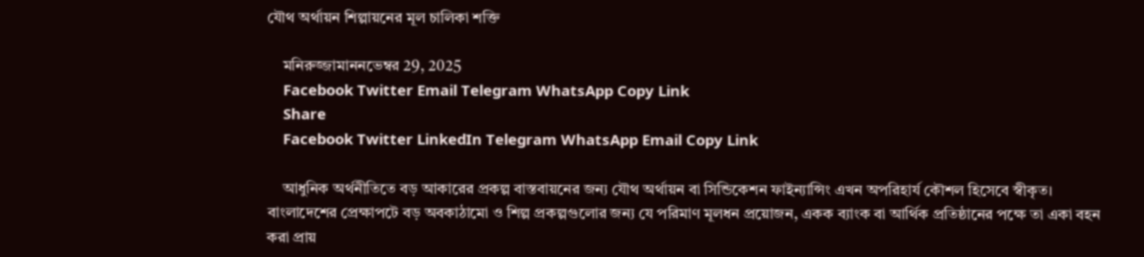যৌথ অর্থায়ন শিল্পায়নের মূল চালিকা শক্তি

    মনিরুজ্জামাননভেম্বর 29, 2025
    Facebook Twitter Email Telegram WhatsApp Copy Link
    Share
    Facebook Twitter LinkedIn Telegram WhatsApp Email Copy Link

    আধুনিক অর্থনীতিতে বড় আকারের প্রকল্প বাস্তবায়নের জন্য যৌথ অর্থায়ন বা সিন্ডিকেশন ফাইন্যান্সিং এখন অপরিহার্য কৌশল হিসেবে স্বীকৃত। বাংলাদেশের প্রেক্ষাপটে বড় অবকাঠামো ও শিল্প প্রকল্পগুলোর জন্য যে পরিমাণ মূলধন প্রয়োজন, একক ব্যাংক বা আর্থিক প্রতিষ্ঠানের পক্ষে তা একা বহন করা প্রায়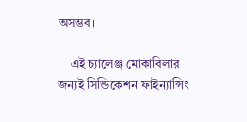অসম্ভব।

    এই চ্যালেঞ্জ মোকাবিলার জন্যই সিন্ডিকেশন ফাইন্যান্সিং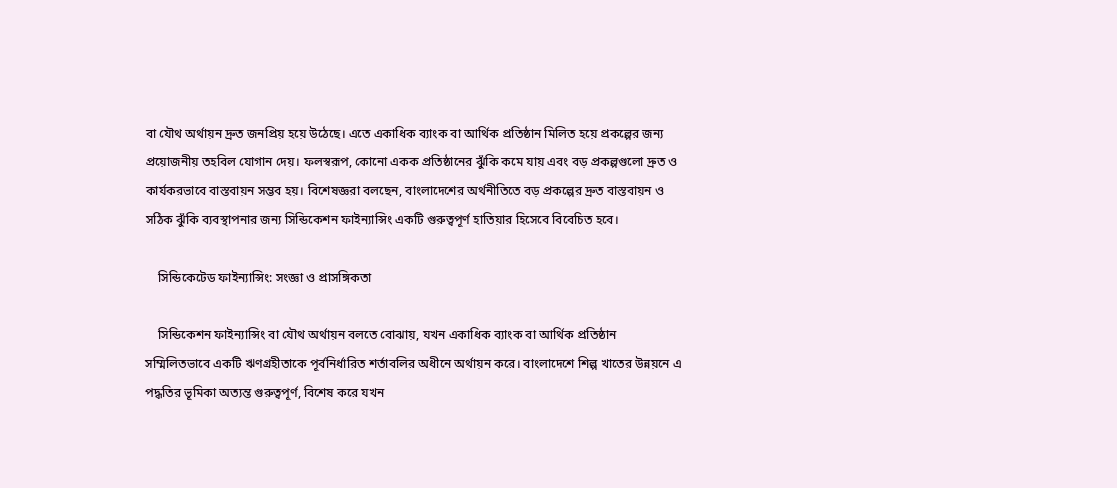বা যৌথ অর্থায়ন দ্রুত জনপ্রিয় হয়ে উঠেছে। এতে একাধিক ব্যাংক বা আর্থিক প্রতিষ্ঠান মিলিত হয়ে প্রকল্পের জন্য প্রয়োজনীয় তহবিল যোগান দেয়। ফলস্বরূপ, কোনো একক প্রতিষ্ঠানের ঝুঁকি কমে যায় এবং বড় প্রকল্পগুলো দ্রুত ও কার্যকরভাবে বাস্তবায়ন সম্ভব হয়। বিশেষজ্ঞরা বলছেন, বাংলাদেশের অর্থনীতিতে বড় প্রকল্পের দ্রুত বাস্তবায়ন ও সঠিক ঝুঁকি ব্যবস্থাপনার জন্য সিন্ডিকেশন ফাইন্যান্সিং একটি গুরুত্বপূর্ণ হাতিয়ার হিসেবে বিবেচিত হবে।

    সিন্ডিকেটেড ফাইন্যান্সিং: সংজ্ঞা ও প্রাসঙ্গিকতা

    সিন্ডিকেশন ফাইন্যান্সিং বা যৌথ অর্থায়ন বলতে বোঝায়, যখন একাধিক ব্যাংক বা আর্থিক প্রতিষ্ঠান সম্মিলিতভাবে একটি ঋণগ্রহীতাকে পূর্বনির্ধারিত শর্তাবলির অধীনে অর্থায়ন করে। বাংলাদেশে শিল্প খাতের উন্নয়নে এ পদ্ধতির ভূমিকা অত্যন্ত গুরুত্বপূর্ণ, বিশেষ করে যখন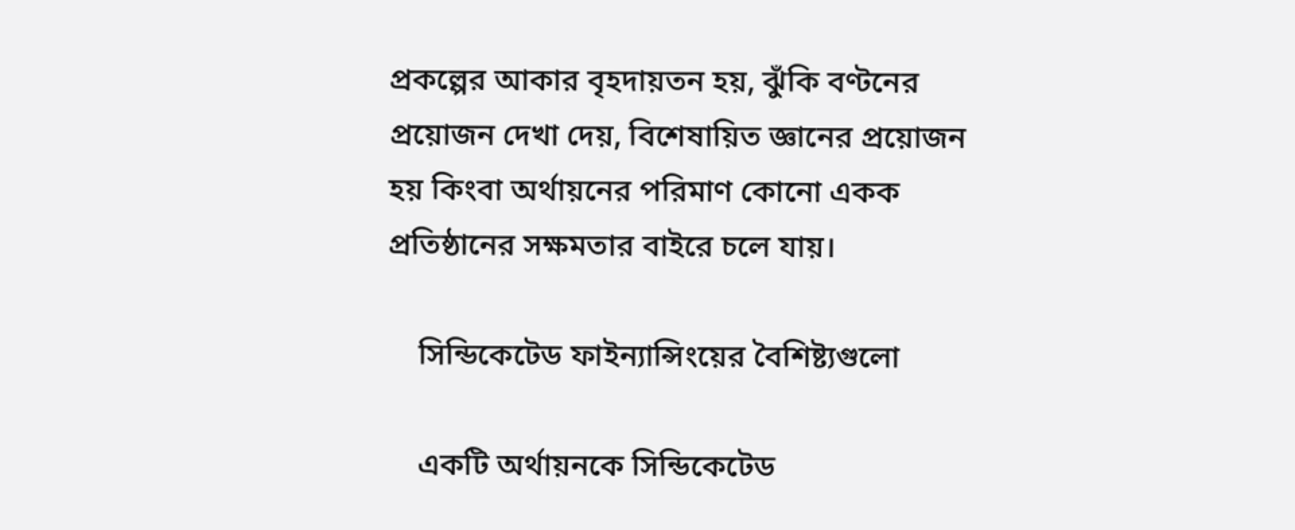প্রকল্পের আকার বৃহদায়তন হয়, ঝুঁকি বণ্টনের প্রয়োজন দেখা দেয়, বিশেষায়িত জ্ঞানের প্রয়োজন হয় কিংবা অর্থায়নের পরিমাণ কোনো একক প্রতিষ্ঠানের সক্ষমতার বাইরে চলে যায়।

    সিন্ডিকেটেড ফাইন্যান্সিংয়ের বৈশিষ্ট্যগুলো

    একটি অর্থায়নকে সিন্ডিকেটেড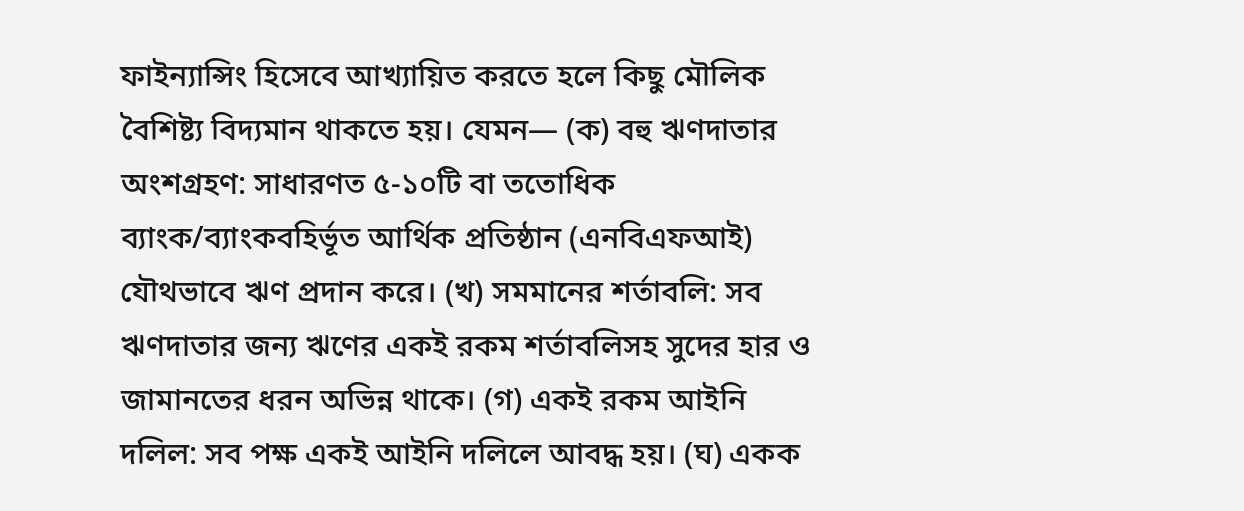ফাইন্যান্সিং হিসেবে আখ্যায়িত করতে হলে কিছু মৌলিক বৈশিষ্ট্য বিদ্যমান থাকতে হয়। যেমন— (ক) বহু ঋণদাতার অংশগ্রহণ: সাধারণত ৫-১০টি বা ততোধিক ব্যাংক/ব্যাংকবহির্ভূত আর্থিক প্রতিষ্ঠান (এনবিএফআই) যৌথভাবে ঋণ প্রদান করে। (খ) সমমানের শর্তাবলি: সব ঋণদাতার জন্য ঋণের একই রকম শর্তাবলিসহ সুদের হার ও জামানতের ধরন অভিন্ন থাকে। (গ) একই রকম আইনি দলিল: সব পক্ষ একই আইনি দলিলে আবদ্ধ হয়। (ঘ) একক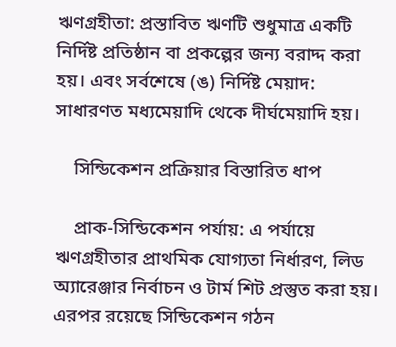ঋণগ্রহীতা: প্রস্তাবিত ঋণটি শুধুমাত্র একটি নির্দিষ্ট প্রতিষ্ঠান বা প্রকল্পের জন্য বরাদ্দ করা হয়। এবং সর্বশেষে (ঙ) নির্দিষ্ট মেয়াদ: সাধারণত মধ্যমেয়াদি থেকে দীর্ঘমেয়াদি হয়।

    সিন্ডিকেশন প্রক্রিয়ার বিস্তারিত ধাপ

    প্রাক-সিন্ডিকেশন পর্যায়: এ পর্যায়ে ঋণগ্রহীতার প্রাথমিক যোগ্যতা নির্ধারণ, লিড অ্যারেঞ্জার নির্বাচন ও টার্ম শিট প্রস্তুত করা হয়। এরপর রয়েছে সিন্ডিকেশন গঠন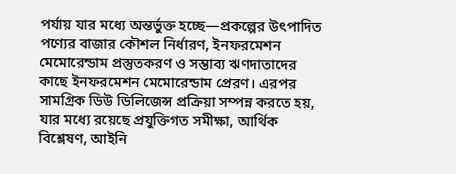পর্যায় যার মধ‍্যে অন্তর্ভুক্ত হচ্ছে—প্রকল্পের উৎপাদিত পণ‍্যের বাজার কৌশল নির্ধারণ, ইনফরমেশন মেমোরেন্ডাম প্রস্তুতকরণ ও সম্ভাব্য ঋণদাতাদের কাছে ইনফরমেশন মেমোরেন্ডাম প্রেরণ। এরপর সামগ্রিক ডিউ ডিলিজেন্স প্রক্রিয়া সম্পন্ন করতে হয়, যার মধ্যে রয়েছে প্রযুক্তিগত সমীক্ষা, আর্থিক বিশ্লেষণ, আইনি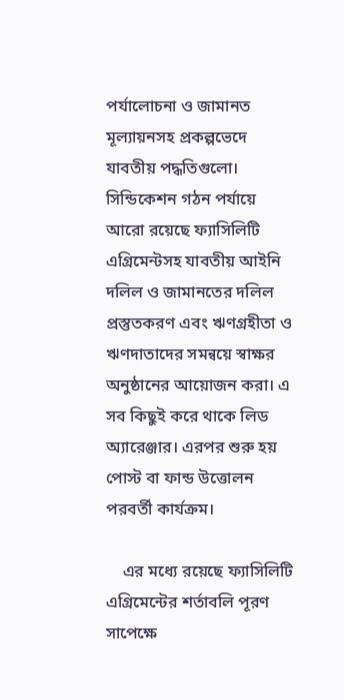পর্যালোচনা ও জামানত মূল্যায়নসহ প্রকল্পভেদে যাবতীয় পদ্ধতিগুলো। সিন্ডিকেশন গঠন পর্যায়ে আরো রয়েছে ফ্যাসিলিটি এগ্রিমেন্টসহ যাবতীয় আইনি দলিল ও জামানতের দলিল প্রস্তুতকরণ এবং ঋণগ্রহীতা ও ঋণদাতাদের সমন্বয়ে স্বাক্ষর অনুষ্ঠানের আয়োজন করা। এ সব কিছুই করে থাকে লিড অ্যারেঞ্জার। এরপর শুরু হয় পোস্ট বা ফান্ড উত্তোলন পরবর্তী কার্যক্রম।

    এর মধ‍্যে রয়েছে ফ‍্যাসিলিটি এগ্রিমেন্টের শর্তাবলি পূরণ সাপেক্ষে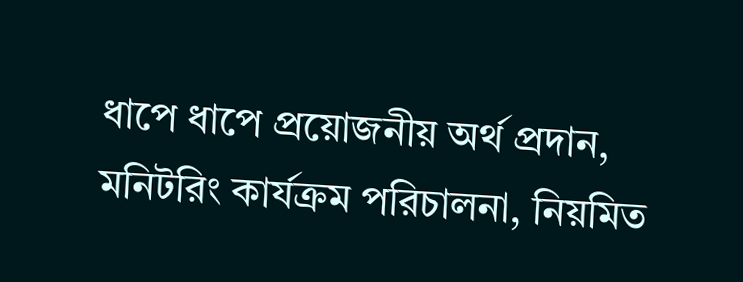ধাপে ধাপে প্রয়োজনীয় অর্থ প্রদান, মনিটরিং কার্যক্রম পরিচালনা, নিয়মিত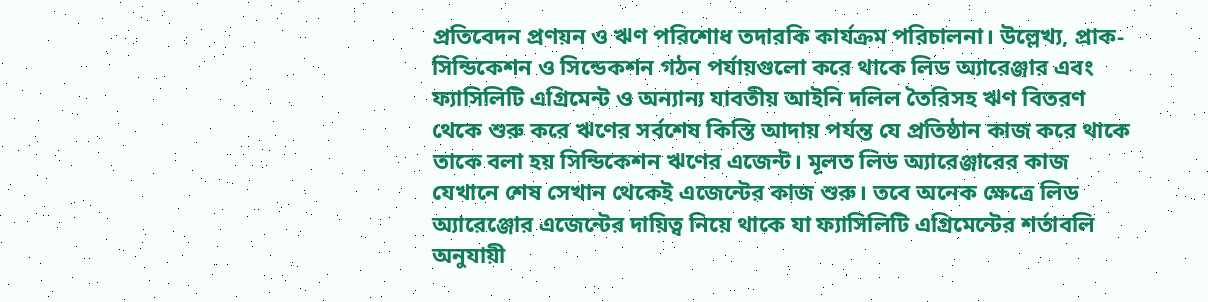প্রতিবেদন প্রণয়ন ও ঋণ পরিশোধ তদারকি কার্যক্রম পরিচালনা। উল্লেখ‍্য, প্রাক-সিন্ডিকেশন ও সিন্ডেকশন গঠন পর্যায়গুলো করে থাকে লিড অ্যারেঞ্জার এবং ফ‍্যাসিলিটি এগ্রিমেন্ট ও অন্যান্য যাবতীয় আইনি দলিল তৈরিসহ ঋণ বিতরণ থেকে শুরু করে ঋণের সর্বশেষ কিস্তি আদায় পর্যন্ত যে প্রতিষ্ঠান কাজ করে থাকে তাকে বলা হয় সিন্ডিকেশন ঋণের এজেন্ট। মূলত লিড অ্যারেঞ্জারের কাজ যেখানে শেষ সেখান থেকেই এজেন্টের কাজ শুরু। তবে অনেক ক্ষেত্রে লিড অ্যারেঞ্জোর এজেন্টের দায়িত্ব নিয়ে থাকে যা ফ‍্যাসিলিটি এগ্রিমেন্টের শর্তাবলি অনুযায়ী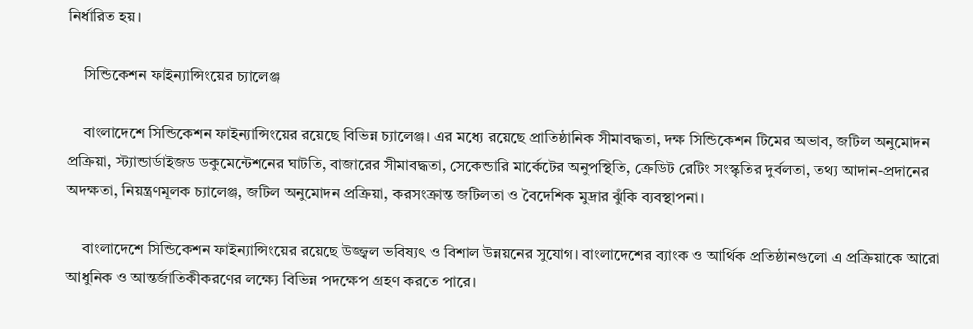নির্ধারিত হয়।

    সিন্ডিকেশন ফাইন্যান্সিংয়ের চ‍্যালেঞ্জ

    বাংলাদেশে সিন্ডিকেশন ফাইন্যান্সিংয়ের রয়েছে বিভিন্ন চ্যালেঞ্জ। এর মধ‍্যে রয়েছে প্রাতিষ্ঠানিক সীমাবদ্ধতা, দক্ষ সিন্ডিকেশন টিমের অভাব, জটিল অনুমোদন প্রক্রিয়া, স্ট্যান্ডার্ডাইজড ডকুমেন্টেশনের ঘাটতি, বাজারের সীমাবদ্ধতা, সেকেন্ডারি মার্কেটের অনুপস্থিতি, ক্রেডিট রেটিং সংস্কৃতির দুর্বলতা, তথ্য আদান-প্রদানের অদক্ষতা, নিয়ন্ত্রণমূলক চ্যালেঞ্জ, জটিল অনুমোদন প্রক্রিয়া, করসংক্রান্ত জটিলতা ও বৈদেশিক মুদ্রার ঝুঁকি ব্যবস্থাপনা।

    বাংলাদেশে সিন্ডিকেশন ফাইন্যান্সিংয়ের রয়েছে উজ্জ্বল ভবিষ‍্যৎ ও বিশাল উন্নয়নের সুযোগ। বাংলাদেশের ব‍্যাংক ও আর্থিক প্রতিষ্ঠানগুলো এ প্রক্রিয়াকে আরো আধুনিক ও আন্তর্জাতিকীকরণের লক্ষ‍্যে বিভিন্ন পদক্ষেপ গ্রহণ করতে পারে।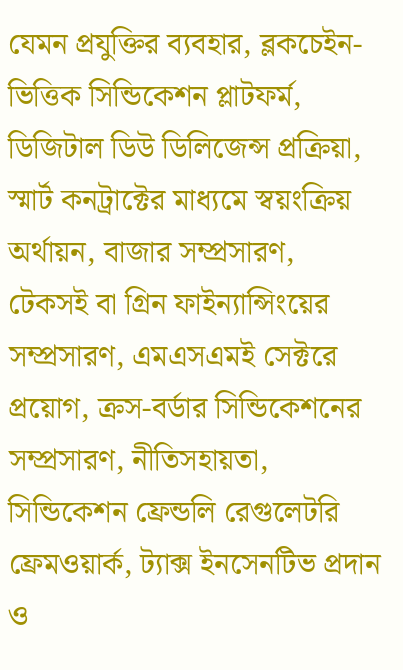যেমন প্রযুক্তির ব্যবহার, ব্লকচেইন-ভিত্তিক সিন্ডিকেশন প্লাটফর্ম, ডিজিটাল ডিউ ডিলিজেন্স প্রক্রিয়া, স্মার্ট কনট্রাক্টের মাধ্যমে স্বয়ংক্রিয় অর্থায়ন, বাজার সম্প্রসারণ, টেকসই বা গ্রিন ফাইন্যান্সিংয়ের সম্প্রসারণ, এমএসএমই সেক্টরে প্রয়োগ, ক্রস-বর্ডার সিন্ডিকেশনের সম্প্রসারণ, নীতিসহায়তা, সিন্ডিকেশন ফ্রেন্ডলি রেগুলেটরি ফ্রেমওয়ার্ক, ট্যাক্স ইনসেনটিভ প্রদান ও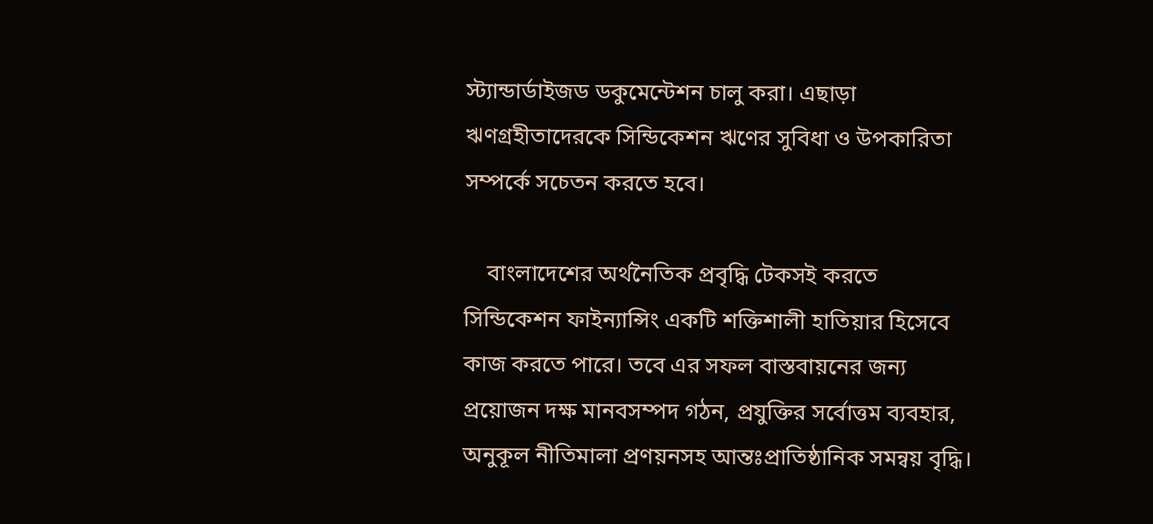স্ট্যান্ডার্ডাইজড ডকুমেন্টেশন চালু করা। এছাড়া ঋণগ্রহীতাদেরকে সিন্ডিকেশন ঋণের সুবিধা ও উপকারিতা সম্পর্কে সচেতন করতে হবে।

    বাংলাদেশের অর্থনৈতিক প্রবৃদ্ধি টেকসই করতে সিন্ডিকেশন ফাইন্যান্সিং একটি শক্তিশালী হাতিয়ার হিসেবে কাজ করতে পারে। তবে এর সফল বাস্তবায়নের জন্য প্রয়োজন দক্ষ মানবসম্পদ গঠন, প্রযুক্তির সর্বোত্তম ব্যবহার, অনুকূল নীতিমালা প্রণয়নসহ আন্তঃপ্রাতিষ্ঠানিক সমন্বয় বৃদ্ধি।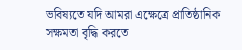ভবিষ্যতে যদি আমরা এক্ষেত্রে প্রাতিষ্ঠানিক সক্ষমতা বৃদ্ধি করতে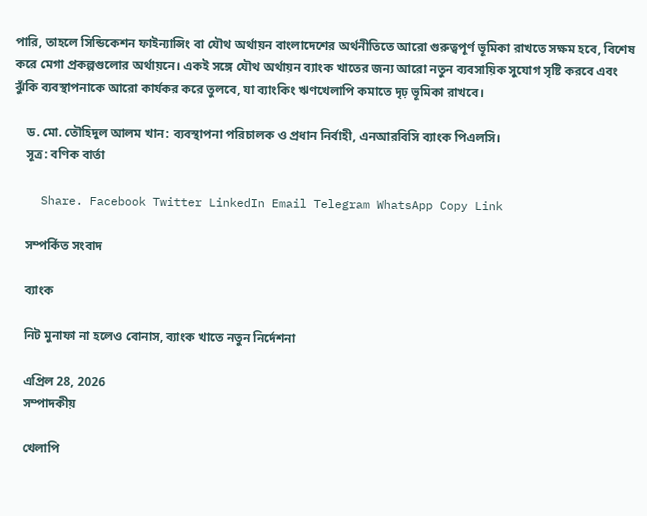পারি, তাহলে সিন্ডিকেশন ফাইন‍্যান্সিং বা যৌথ অর্থায়ন বাংলাদেশের অর্থনীতিতে আরো গুরুত্বপূর্ণ ভূমিকা রাখতে সক্ষম হবে, বিশেষ করে মেগা প্রকল্পগুলোর অর্থায়নে। একই সঙ্গে যৌথ অর্থায়ন ব্যাংক খাতের জন্য আরো নতুন ব্যবসায়িক সুযোগ সৃষ্টি করবে এবং ঝুঁকি ব্যবস্থাপনাকে আরো কার্যকর করে তুলবে, যা ব‍্যাংকিং ঋণখেলাপি কমাতে দৃঢ় ভূমিকা রাখবে।

    ড. মো. তৌহিদুল আলম খান: ব‍্যবস্থাপনা পরিচালক ও প্রধান নির্বাহী, এনআরবিসি ব‍্যাংক পিএলসি।
    সূত্র: বণিক বার্তা

    Share. Facebook Twitter LinkedIn Email Telegram WhatsApp Copy Link

    সম্পর্কিত সংবাদ

    ব্যাংক

    নিট মুনাফা না হলেও বোনাস, ব্যাংক খাতে নতুন নির্দেশনা

    এপ্রিল 28, 2026
    সম্পাদকীয়

    খেলাপি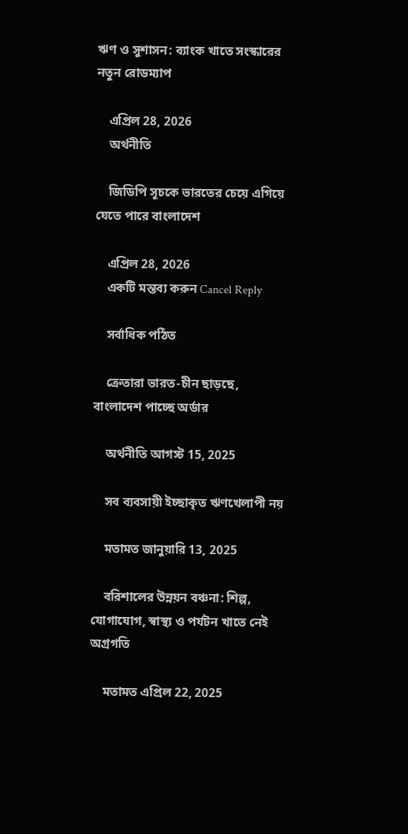ঋণ ও সুশাসন: ব্যাংক খাতে সংস্কারের নতুন রোডম্যাপ

    এপ্রিল 28, 2026
    অর্থনীতি

    জিডিপি সূচকে ভারতের চেয়ে এগিয়ে যেতে পারে বাংলাদেশ

    এপ্রিল 28, 2026
    একটি মন্তব্য করুন Cancel Reply

    সর্বাধিক পঠিত

    ক্রেতারা ভারত-চীন ছাড়ছে, বাংলাদেশ পাচ্ছে অর্ডার

    অর্থনীতি আগস্ট 15, 2025

    সব ব্যবসায়ী ইচ্ছাকৃত ঋণখেলাপী নয়

    মতামত জানুয়ারি 13, 2025

    বরিশালের উন্নয়ন বঞ্চনা: শিল্প, যোগাযোগ, স্বাস্থ্য ও পর্যটন খাতে নেই অগ্রগতি

    মতামত এপ্রিল 22, 2025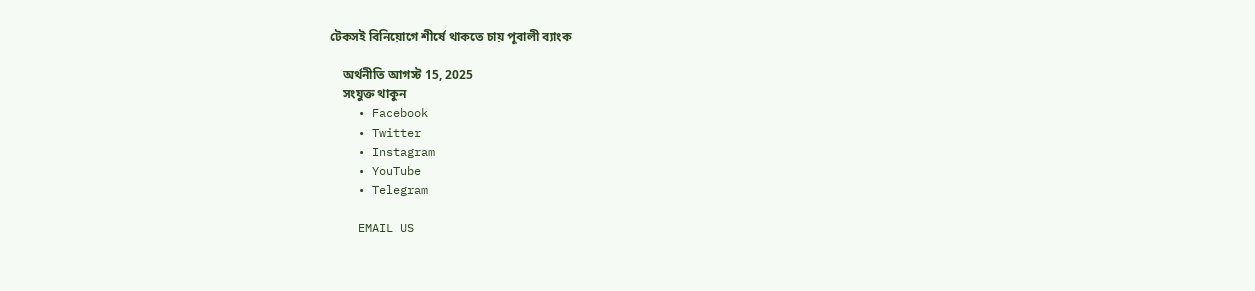টেকসই বিনিয়োগে শীর্ষে থাকতে চায় পূবালী ব্যাংক

    অর্থনীতি আগস্ট 15, 2025
    সংযুক্ত থাকুন
    • Facebook
    • Twitter
    • Instagram
    • YouTube
    • Telegram

    EMAIL US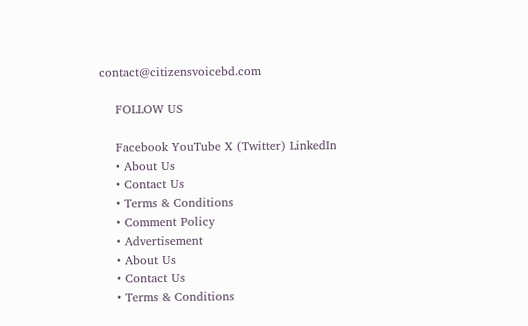contact@citizensvoicebd.com

    FOLLOW US

    Facebook YouTube X (Twitter) LinkedIn
    • About Us
    • Contact Us
    • Terms & Conditions
    • Comment Policy
    • Advertisement
    • About Us
    • Contact Us
    • Terms & Conditions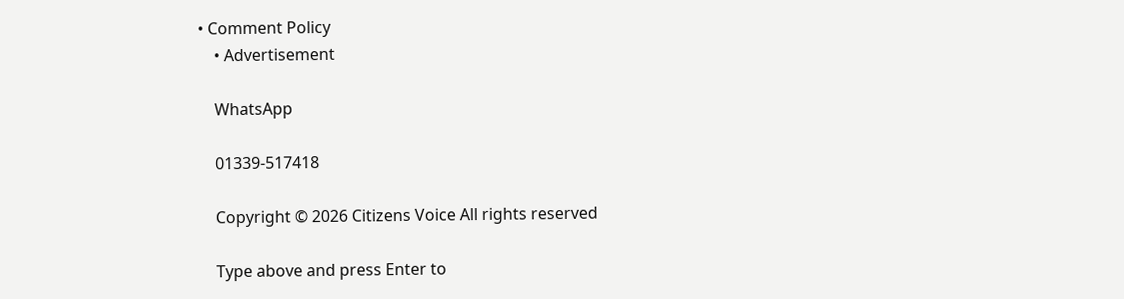• Comment Policy
    • Advertisement

    WhatsApp

    01339-517418

    Copyright © 2026 Citizens Voice All rights reserved

    Type above and press Enter to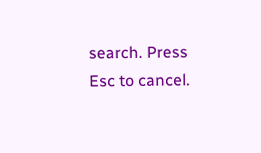search. Press Esc to cancel.